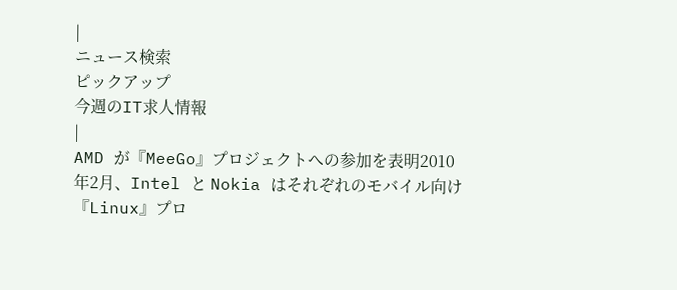|
ニュース検索
ピックアップ
今週のIT求人情報
|
AMD が『MeeGo』プロジェクトへの参加を表明2010年2月、Intel と Nokia はそれぞれのモバイル向け『Linux』プロ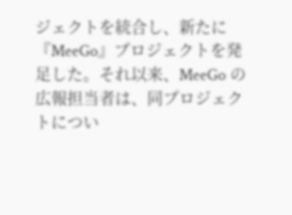ジェクトを統合し、新たに『MeeGo』プロジェクトを発足した。それ以来、MeeGo の広報担当者は、同プロジェクトについ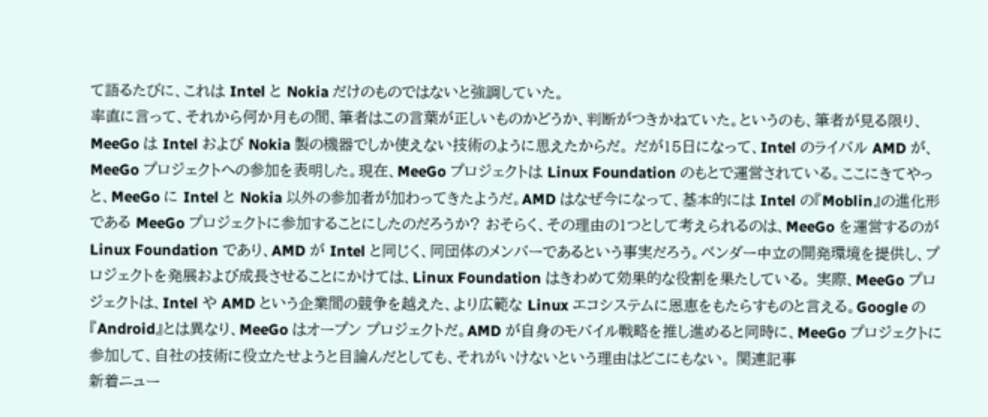て語るたびに、これは Intel と Nokia だけのものではないと強調していた。
率直に言って、それから何か月もの間、筆者はこの言葉が正しいものかどうか、判断がつきかねていた。というのも、筆者が見る限り、MeeGo は Intel および Nokia 製の機器でしか使えない技術のように思えたからだ。 だが15日になって、Intel のライバル AMD が、MeeGo プロジェクトへの参加を表明した。現在、MeeGo プロジェクトは Linux Foundation のもとで運営されている。ここにきてやっと、MeeGo に Intel と Nokia 以外の参加者が加わってきたようだ。AMD はなぜ今になって、基本的には Intel の『Moblin』の進化形である MeeGo プロジェクトに参加することにしたのだろうか? おそらく、その理由の1つとして考えられるのは、MeeGo を運営するのが Linux Foundation であり、AMD が Intel と同じく、同団体のメンバーであるという事実だろう。ベンダー中立の開発環境を提供し、プロジェクトを発展および成長させることにかけては、Linux Foundation はきわめて効果的な役割を果たしている。 実際、MeeGo プロジェクトは、Intel や AMD という企業間の競争を越えた、より広範な Linux エコシステムに恩恵をもたらすものと言える。Google の『Android』とは異なり、MeeGo はオープン プロジェクトだ。AMD が自身のモバイル戦略を推し進めると同時に、MeeGo プロジェクトに参加して、自社の技術に役立たせようと目論んだとしても、それがいけないという理由はどこにもない。 関連記事
新着ニュー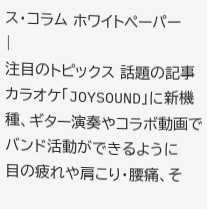ス・コラム ホワイトペーパー
|
注目のトピックス 話題の記事
カラオケ「JOYSOUND」に新機種、ギター演奏やコラボ動画でバンド活動ができるように
目の疲れや肩こり・腰痛、そ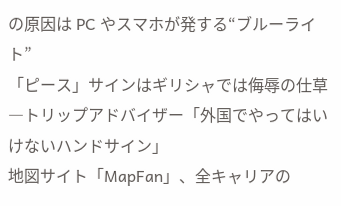の原因は PC やスマホが発する“ブルーライト”
「ピース」サインはギリシャでは侮辱の仕草―トリップアドバイザー「外国でやってはいけないハンドサイン」
地図サイト「MapFan」、全キャリアの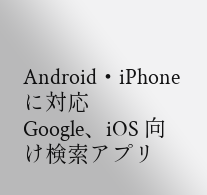Android・iPhone に対応
Google、iOS 向け検索アプリ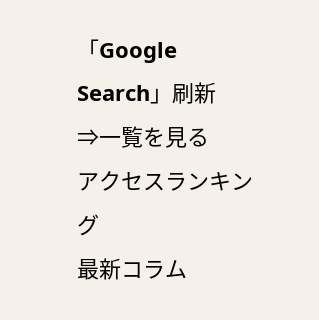「Google Search」刷新
⇒一覧を見る
アクセスランキング
最新コラム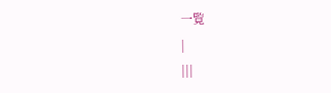一覧
|
|||